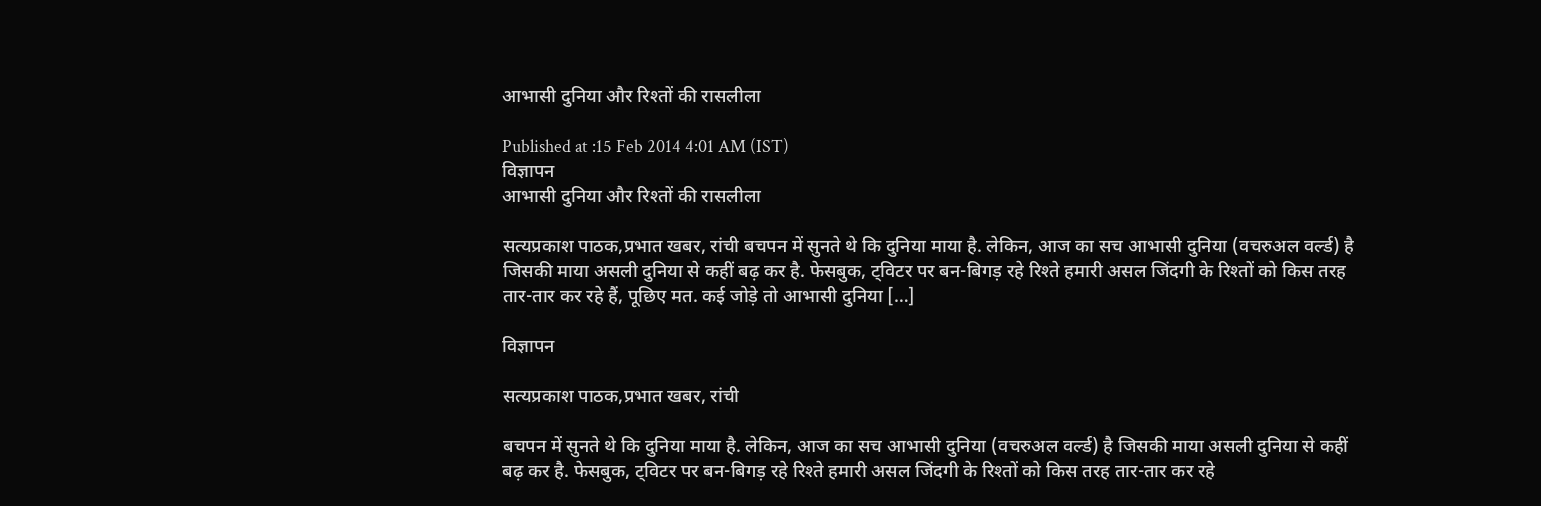आभासी दुनिया और रिश्तों की रासलीला

Published at :15 Feb 2014 4:01 AM (IST)
विज्ञापन
आभासी दुनिया और रिश्तों की रासलीला

सत्यप्रकाश पाठक,प्रभात खबर, रांची बचपन में सुनते थे कि दुनिया माया है. लेकिन, आज का सच आभासी दुनिया (वचरुअल वर्ल्ड) है जिसकी माया असली दुनिया से कहीं बढ़ कर है. फेसबुक, ट्विटर पर बन-बिगड़ रहे रिश्ते हमारी असल जिंदगी के रिश्तों को किस तरह तार-तार कर रहे हैं, पूछिए मत. कई जोड़े तो आभासी दुनिया […]

विज्ञापन

सत्यप्रकाश पाठक,प्रभात खबर, रांची

बचपन में सुनते थे कि दुनिया माया है. लेकिन, आज का सच आभासी दुनिया (वचरुअल वर्ल्ड) है जिसकी माया असली दुनिया से कहीं बढ़ कर है. फेसबुक, ट्विटर पर बन-बिगड़ रहे रिश्ते हमारी असल जिंदगी के रिश्तों को किस तरह तार-तार कर रहे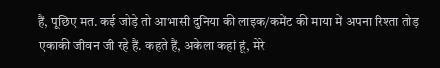हैं, पूछिए मत. कई जोड़े तो आभासी दुनिया की लाइक/कमेंट की माया में अपना रिश्ता तोड़ एकाकी जीवन जी रहे हैं. कहते हैं, अकेला कहां हूं, मेरे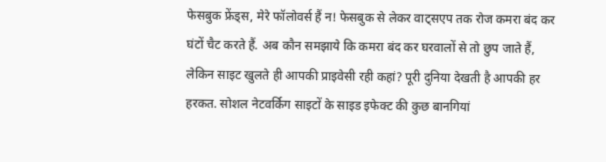फेसबुक फ्रेंड्स, मेरे फॉलोवर्स हैं न! फेसबुक से लेकर वाट्सएप तक रोज कमरा बंद कर घंटों चैट करते हैं. अब कौन समझाये कि कमरा बंद कर घरवालों से तो छुप जाते हैं, लेकिन साइट खुलते ही आपकी प्राइवेसी रही कहां? पूरी दुनिया देखती है आपकी हर हरकत. सोशल नेटवर्किग साइटों के साइड इफेक्ट की कुछ बानगियां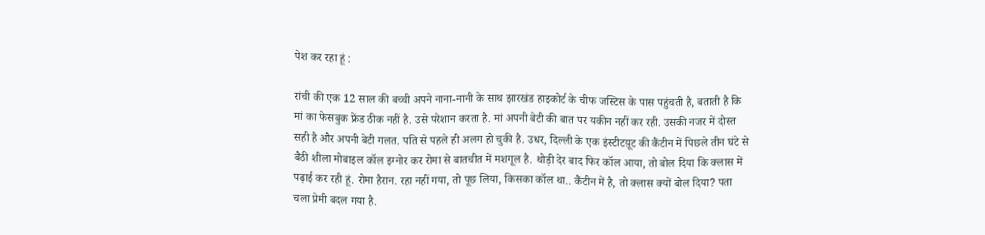पेश कर रहा हूं :

रांची की एक 12 साल की बच्ची अपने नाना-नानी के साथ झारखंड हाइकोर्ट के चीफ जस्टिस के पास पहुंचती है, बताती है कि मां का फेसबुक फ्रेंड ठीक नहीं है. उसे परेशान करता है. मां अपनी बेटी की बात पर यकीन नहीं कर रही. उसकी नजर में दोस्त सही है और अपनी बेटी गलत. पति से पहले ही अलग हो चुकी है. उधर, दिल्ली के एक इंस्टीटय़ूट की कैंटीन में पिछले तीन घंटे से बैठी शीला मोबाइल कॉल इग्नोर कर रोमा से बातचीत में मशगूल है. थोड़ी देर बाद फिर कॉल आया, तो बोल दिया कि क्लास में पढ़ाई कर रही हूं. रोमा हैरान. रहा नहीं गया, तो पूछ लिया, किसका कॉल था.. कैंटीन में है, तो क्लास क्यों बोल दिया? पता चला प्रेमी बदल गया है.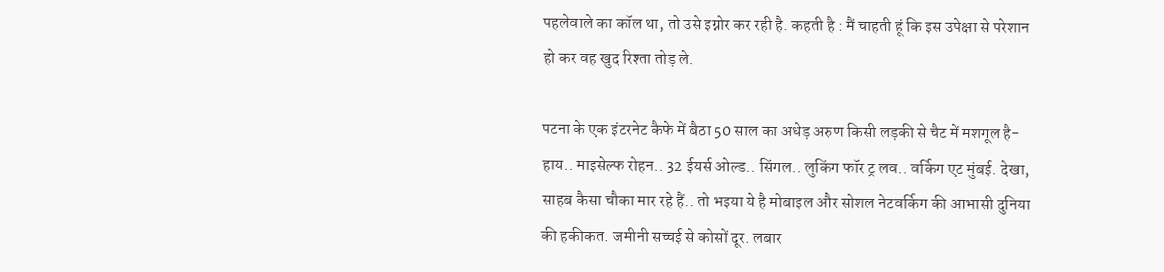पहलेवाले का कॉल था, तो उसे इग्नोर कर रही है. कहती है : मैं चाहती हूं कि इस उपेक्षा से परेशान हो कर वह खुद रिश्ता तोड़ ले.

पटना के एक इंटरनेट कैफे में बैठा 50 साल का अधेड़ अरुण किसी लड़की से चैट में मशगूल है- हाय.. माइसेल्फ रोहन.. 32 ईयर्स ओल्ड.. सिंगल.. लुकिंग फॉर ट्र लव.. वर्किग एट मुंबई. देखा, साहब कैसा चौका मार रहे हैं.. तो भइया ये है मोबाइल और सोशल नेटवर्किग की आभासी दुनिया की हकीकत. जमीनी सच्चई से कोसों दूर. लबार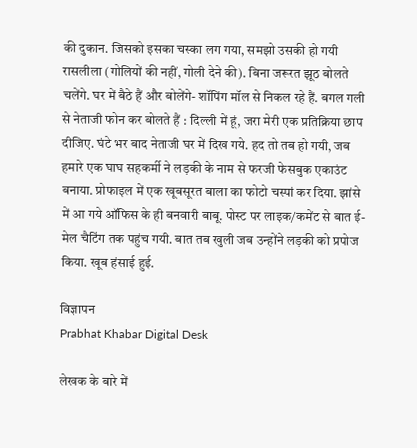की दुकान. जिसको इसका चस्का लग गया, समझो उसकी हो गयी रासलीला (गोलियों की नहीं, गोली देने की). बिना जरूरत झूठ बोलते चलेंगे. घर में बैठे हैं और बोलेंगे- शॉपिंग मॉल से निकल रहे हैं. बगल गली से नेताजी फोन कर बोलते हैं : दिल्ली में हूं, जरा मेरी एक प्रतिक्रिया छाप दीजिए. घंटे भर बाद नेताजी घर में दिख गये. हद तो तब हो गयी, जब हमारे एक घाघ सहकर्मी ने लड़की के नाम से फरजी फेसबुक एकाउंट बनाया. प्रोफाइल में एक खूबसूरत बाला का फोटो चस्पां कर दिया. झांसे में आ गये ऑफिस के ही बनवारी बाबू. पोस्ट पर लाइक/कमेंट से बात ई-मेल चैटिंग तक पहुंच गयी. बात तब खुली जब उन्होंने लड़की को प्रपोज किया. खूब हंसाई हुई.

विज्ञापन
Prabhat Khabar Digital Desk

लेखक के बारे में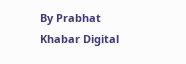By Prabhat Khabar Digital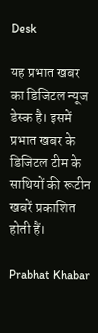Desk

यह प्रभात खबर का डिजिटल न्यूज डेस्क है। इसमें प्रभात खबर के डिजिटल टीम के साथियों की रूटीन खबरें प्रकाशित होती हैं।

Prabhat Khabar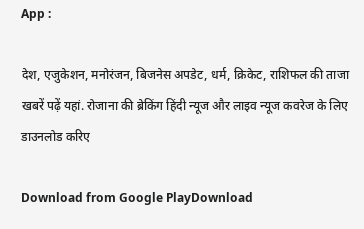App :

देश, एजुकेशन, मनोरंजन, बिजनेस अपडेट, धर्म, क्रिकेट, राशिफल की ताजा खबरें पढ़ें यहां. रोजाना की ब्रेकिंग हिंदी न्यूज और लाइव न्यूज कवरेज के लिए डाउनलोड करिए

Download from Google PlayDownload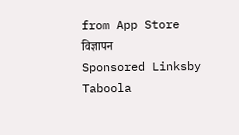from App Store
विज्ञापन
Sponsored Linksby Taboola